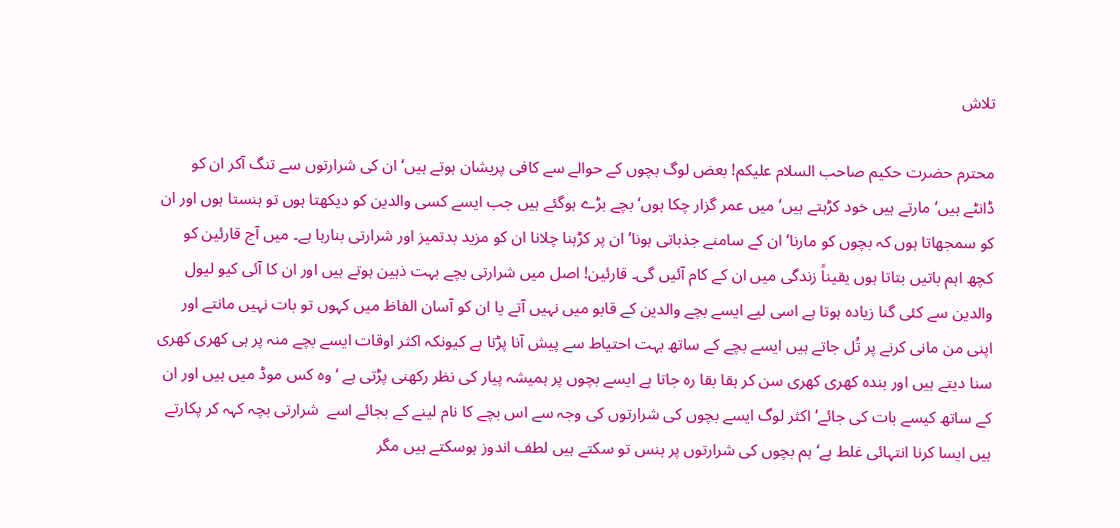تلاش

محترم حضرت حکیم صاحب السلام علیکم! بعض لوگ بچوں کے حوالے سے کافی پریشان ہوتے ہیں‘ ان کی شرارتوں سے تنگ آکر ان کو ڈانٹے ہیں‘ مارتے ہیں خود کڑہتے ہیں‘ میں عمر گزار چکا ہوں‘ بچے بڑے ہوگئے ہیں جب ایسے کسی والدین کو دیکھتا ہوں تو ہنستا ہوں اور ان کو سمجھاتا ہوں کہ بچوں کو مارنا‘ ان کے سامنے جذباتی ہونا‘ ان پر کڑہنا چلانا ان کو مزید بدتمیز اور شرارتی بنارہا ہے۔ میں آج قارئین کو کچھ اہم باتیں بتاتا ہوں یقیناً زندگی میں ان کے کام آئیں گی۔ قارئین! اصل میں شرارتی بچے بہت ذہین ہوتے ہیں اور ان کا آئی کیو لیول والدین سے کئی گنا زیادہ ہوتا ہے اسی لیے ایسے بچے والدین کے قابو میں نہیں آتے یا ان کو آسان الفاظ میں کہوں تو بات نہیں مانتے اور اپنی من مانی کرنے پر تُل جاتے ہیں ایسے بچے کے ساتھ بہت احتیاط سے پیش آنا پڑتا ہے کیونکہ اکثر اوقات ایسے بچے منہ پر ہی کھری کھری سنا دیتے ہیں اور بندہ کھری کھری سن کر ہقا بقا رہ جاتا ہے ایسے بچوں پر ہمیشہ پیار کی نظر رکھنی پڑتی ہے ‘ وہ کس موڈ میں ہیں اور ان کے ساتھ کیسے بات کی جائے‘ اکثر لوگ ایسے بچوں کی شرارتوں کی وجہ سے اس بچے کا نام لینے کے بجائے اسے  شرارتی بچہ کہہ کر پکارتے ہیں ایسا کرنا انتہائی غلط ہے‘ ہم بچوں کی شرارتوں پر ہنس تو سکتے ہیں لطف اندوز ہوسکتے ہیں مگر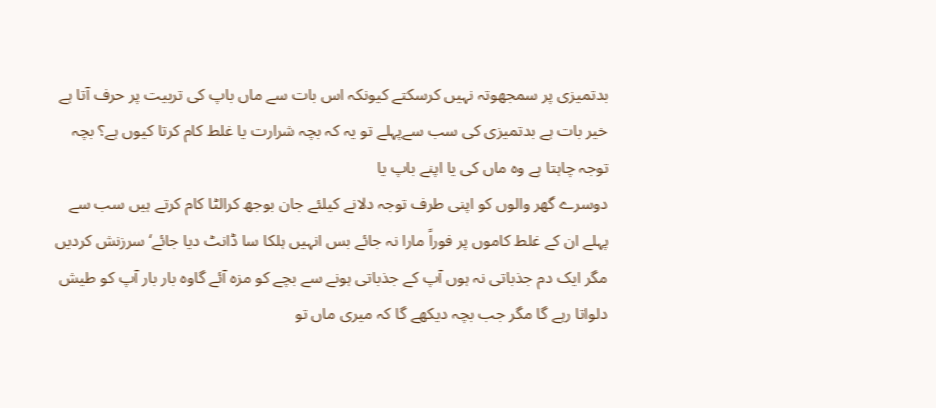بدتمیزی پر سمجھوتہ نہیں کرسکتے کیونکہ اس بات سے ماں باپ کی تربیت پر حرف آتا ہے خیر بات ہے بدتمیزی کی سب سےپہلے تو یہ کہ بچہ شرارت یا غلط کام کرتا کیوں ہے؟ بچہ توجہ چاہتا ہے وہ ماں کی یا اپنے باپ یا
دوسرے گھر والوں کو اپنی طرف توجہ دلانے کیلئے جان بوجھ کرالٹا کام کرتے ہیں سب سے پہلے ان کے غلط کاموں پر فوراً مارا نہ جائے بس انہیں ہلکا سا ڈانٹ دیا جائے‘ سرزنش کردیں مگر ایک دم جذباتی نہ ہوں آپ کے جذباتی ہونے سے بچے کو مزہ آئے گاوہ بار بار آپ کو طیش دلواتا رہے گا مگر جب بچہ دیکھے گا کہ میری ماں تو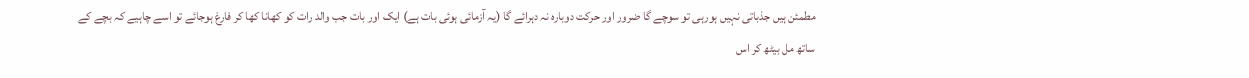مطمئن ہیں جذباتی نہیں ہورہی تو سوچے گا ضرور اور حرکت دوبارہ نہ دہرائے گا (یہ آزمائی ہوئی بات ہے) ایک اور بات جب والد رات کو کھانا کھا کر فارغ ہوجائے تو اسے چاہیے کہ بچے کے ساتھ مل بیٹھ کر اس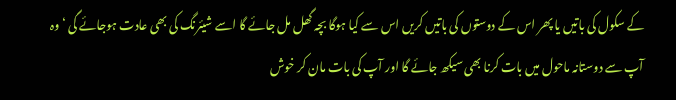کے سکول کی باتیں یا پھر اس کے دوستوں کی باتیں کریں اس سے کیا ہوگا بچہ گھل مل جائے گا اسے شیئرنگ کی بھی عادت ہوجائے گی ‘وہ آپ سے دوستانہ ماحول میں بات کرنا بھی سیکھ جائے گا اور آپ کی بات مان کر خوش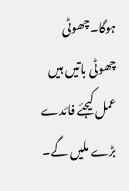ہوگا۔چھوٹی چھوٹی باتیں ہیں عمل کیجئے فائدے بڑے ملیں گے۔